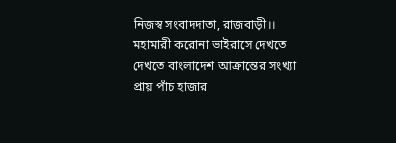নিজস্ব সংবাদদাতা, রাজবাড়ী।।
মহামারী করোনা ভাইরাসে দেখতে দেখতে বাংলাদেশ আক্রান্তের সংখ্যা প্রায় পাঁচ হাজার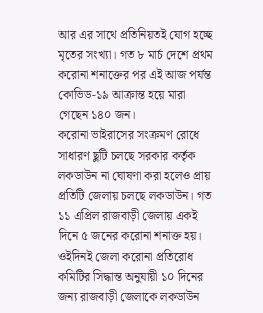আর এর সাথে প্রতিনিয়তই যোগ হচ্ছে মৃতের সংখ্যা। গত ৮ মার্চ দেশে প্রথম করোনা শনাক্তের পর এই আজ পর্যন্ত কোভিড-১৯ আক্রান্ত হয়ে মারা গেছেন ১৪০ জন।
করোনা ভাইরাসের সংক্রমণ রোধে সাধারণ ছুটি চলছে সরকার কর্তৃক লকডাউন না ঘোষণা করা হলেও প্রায় প্রতিটি জেলায় চলছে লকডাউন। গত ১১ এপ্রিল রাজবাড়ী জেলায় একই দিনে ৫ জনের করোনা শনাক্ত হয়। ওইদিনই জেলা করোনা প্রতিরোধ কমিটির সিদ্ধান্ত অনুযায়ী ১০ দিনের জন্য রাজবাড়ী জেলাকে লকডাউন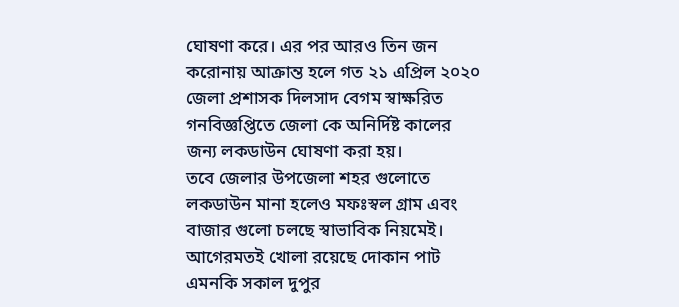ঘোষণা করে। এর পর আরও তিন জন করোনায় আক্রান্ত হলে গত ২১ এপ্রিল ২০২০ জেলা প্রশাসক দিলসাদ বেগম স্বাক্ষরিত গনবিজ্ঞপ্তিতে জেলা কে অনির্দিষ্ট কালের জন্য লকডাউন ঘোষণা করা হয়।
তবে জেলার উপজেলা শহর গুলোতে লকডাউন মানা হলেও মফঃস্বল গ্রাম এবং বাজার গুলো চলছে স্বাভাবিক নিয়মেই। আগেরমতই খোলা রয়েছে দোকান পাট এমনকি সকাল দুপুর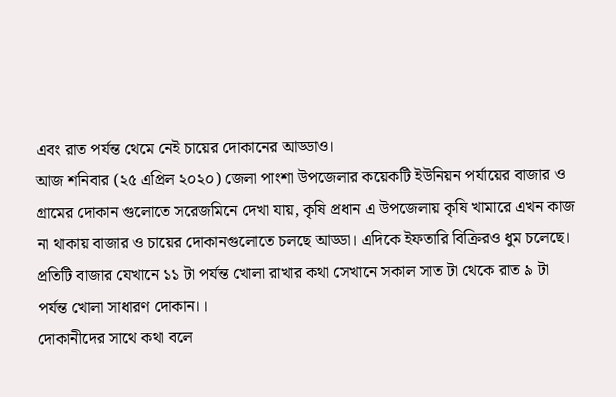এবং রাত পর্যন্ত থেমে নেই চায়ের দোকানের আড্ডাও।
আজ শনিবার (২৫ এপ্রিল ২০২০) জেলা পাংশা উপজেলার কয়েকটি ইউনিয়ন পর্যায়ের বাজার ও গ্রামের দোকান গুলোতে সরেজমিনে দেখা যায়, কৃষি প্রধান এ উপজেলায় কৃষি খামারে এখন কাজ না থাকায় বাজার ও চায়ের দোকানগুলোতে চলছে আড্ডা। এদিকে ইফতারি বিক্রিরও ধুম চলেছে। প্রতিটি বাজার যেখানে ১১ টা পর্যন্ত খোলা রাখার কথা সেখানে সকাল সাত টা থেকে রাত ৯ টা পর্যন্ত খোলা সাধারণ দোকান।।
দোকানীদের সাথে কথা বলে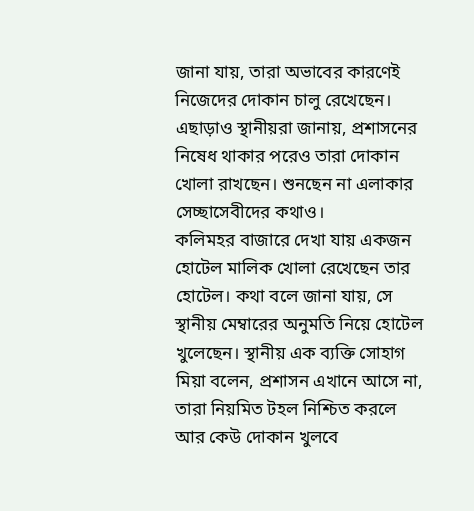জানা যায়, তারা অভাবের কারণেই নিজেদের দোকান চালু রেখেছেন। এছাড়াও স্থানীয়রা জানায়, প্রশাসনের নিষেধ থাকার পরেও তারা দোকান খোলা রাখছেন। শুনছেন না এলাকার সেচ্ছাসেবীদের কথাও।
কলিমহর বাজারে দেখা যায় একজন হোটেল মালিক খোলা রেখেছেন তার হোটেল। কথা বলে জানা যায়, সে স্থানীয় মেম্বারের অনুমতি নিয়ে হোটেল খুলেছেন। স্থানীয় এক ব্যক্তি সোহাগ মিয়া বলেন, প্রশাসন এখানে আসে না, তারা নিয়মিত টহল নিশ্চিত করলে আর কেউ দোকান খুলবে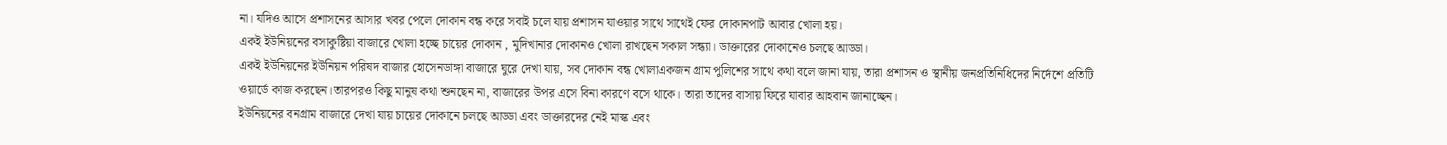না। যদিও আসে প্রশাসনের আসার খবর পেলে দোকান বন্ধ করে সবাই চলে যায় প্রশাসন যাওয়ার সাথে সাথেই ফের দোকানপাট আবার খোলা হয়।
একই ইউনিয়নের বসাকুষ্টিয়া বাজারে খোলা হচ্ছে চায়ের দোকান , মুদিখানার দোকানও খোলা রাখছেন সকাল সন্ধ্যা। ডাক্তারের দোকানেও চলছে আড্ডা।
একই ইউনিয়নের ইউনিয়ন পরিষদ বাজার হোসেনডাঙ্গা বাজারে ঘুরে দেখা যায়, সব দোকান বন্ধ খোলাএকজন গ্রাম পুলিশের সাথে কথা বলে জানা যায়, তারা প্রশাসন ও স্থানীয় জনপ্রতিনিধিদের নির্দেশে প্রতিটি ওয়ার্ডে কাজ করছেন।তারপরও কিছু মানুষ কথা শুনছেন না, বাজারের উপর এসে বিনা কারণে বসে থাকে। তারা তাদের বাসায় ফিরে যাবার আহবান জানাচ্ছেন।
ইউনিয়নের বনগ্রাম বাজারে দেখা যায় চায়ের দোকানে চলছে আড্ডা এবং ডাক্তারদের নেই মাস্ক এবং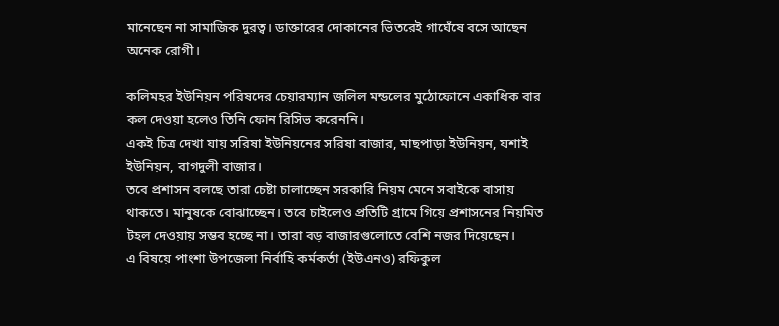মানেছেন না সামাজিক দুরত্ব। ডাক্তারের দোকানের ভিতরেই গাঘেঁষে বসে আছেন অনেক রোগী।

কলিমহর ইউনিয়ন পরিষদের চেয়ারম্যান জলিল মন্ডলের মুঠোফোনে একাধিক বার কল দেওয়া হলেও তিনি ফোন রিসিভ করেননি।
একই চিত্র দেখা যায় সরিষা ইউনিয়নের সরিষা বাজার, মাছপাড়া ইউনিয়ন, যশাই ইউনিয়ন, বাগদুলী বাজার।
তবে প্রশাসন বলছে তারা চেষ্টা চালাচ্ছেন সরকারি নিয়ম মেনে সবাইকে বাসায় থাকতে। মানুষকে বোঝাচ্ছেন। তবে চাইলেও প্রতিটি গ্রামে গিয়ে প্রশাসনের নিয়মিত টহল দেওয়ায় সম্ভব হচ্ছে না। তারা বড় বাজারগুলোতে বেশি নজর দিয়েছেন।
এ বিষয়ে পাংশা উপজেলা নির্বাহি কর্মকর্তা (ইউএনও) রফিকুল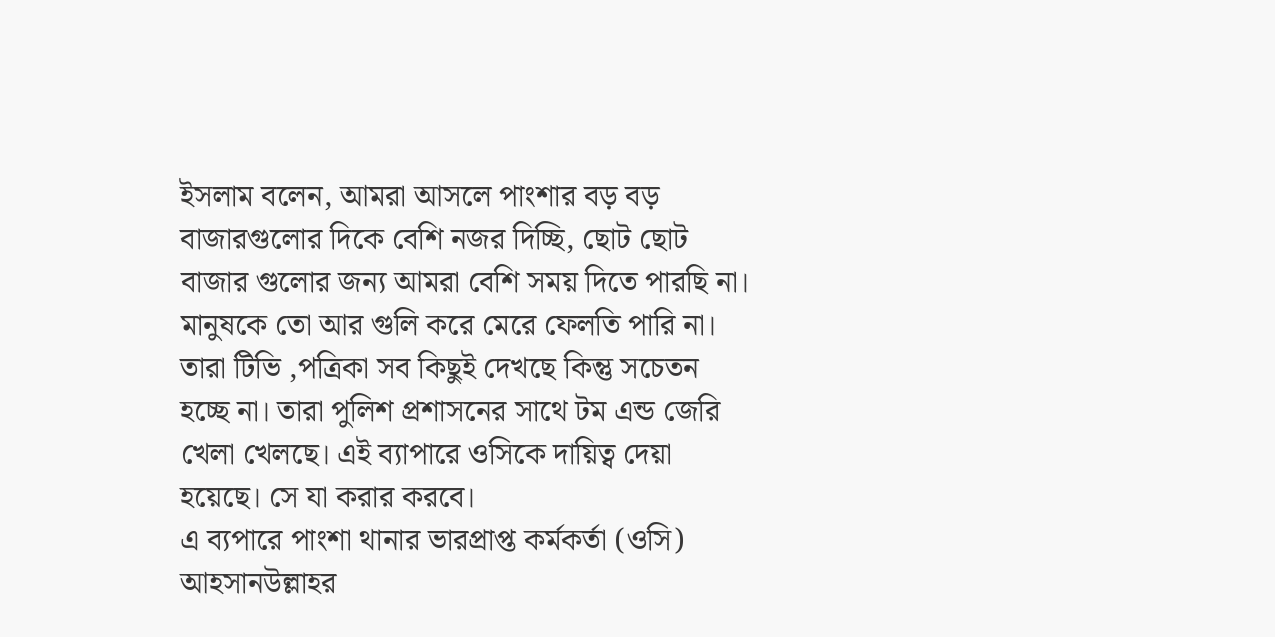ইসলাম বলেন, আমরা আসলে পাংশার বড় বড় বাজারগুলোর দিকে বেশি নজর দিচ্ছি, ছোট ছোট বাজার গুলোর জন্য আমরা বেশি সময় দিতে পারছি না। মানুষকে তো আর গুলি করে মেরে ফেলতি পারি না। তারা টিভি ,পত্রিকা সব কিছুই দেখছে কিন্তু সচেতন হচ্ছে না। তারা পুলিশ প্রশাসনের সাথে টম এন্ড জেরি খেলা খেলছে। এই ব্যাপারে ওসিকে দায়িত্ব দেয়া হয়েছে। সে যা করার করবে।
এ ব্যপারে পাংশা থানার ভারপ্রাপ্ত কর্মকর্তা (ওসি) আহসানউল্লাহর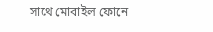সাথে মোবাইল ফোনে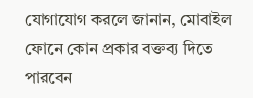যোগাযোগ করলে জানান, মোবাইল ফোনে কোন প্রকার বক্তব্য দিতে পারবেন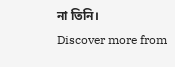না তিনি।
Discover more from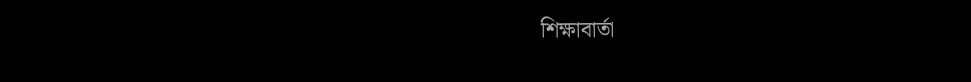শিক্ষাবার্তা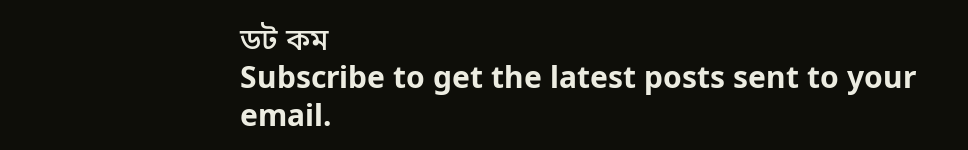ডট কম
Subscribe to get the latest posts sent to your email.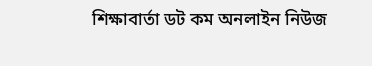শিক্ষাবার্তা ডট কম অনলাইন নিউজ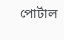পোর্টাল